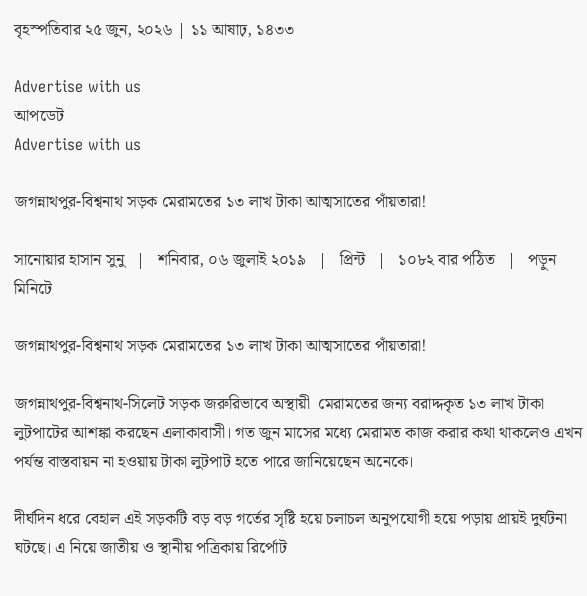বৃহস্পতিবার ২৫ জুন, ২০২৬ | ১১ আষাঢ়, ১৪৩৩

Advertise with us
আপডেট
Advertise with us

জগন্নাথপুর-বিশ্বনাথ সড়ক মেরামতের ১৩ লাখ টাকা আত্মসাতের পাঁয়তারা!

সানোয়ার হাসান সুনু   |   শনিবার, ০৬ জুলাই ২০১৯   |   প্রিন্ট   |   ১০৮২ বার পঠিত   |   পড়ুন মিনিটে

জগন্নাথপুর-বিশ্বনাথ সড়ক মেরামতের ১৩ লাখ টাকা আত্মসাতের পাঁয়তারা!

জগন্নাথপুর-বিশ্বনাথ-সিলেট সড়ক জরুরিভাবে অস্থায়ী  মেরামতের জন্য বরাদ্দকৃত ১৩ লাখ টাকা লুটপাটের আশঙ্কা করছেন এলাকাবাসী। গত জুন মাসের মধ্যে মেরামত কাজ করার কথা থাকলেও এখন পর্যন্ত বাস্তবায়ন না হওয়ায় টাকা লুটপাট হতে পারে জানিয়েছেন অনেকে।

দীর্ঘদিন ধরে বেহাল এই সড়কটি বড় বড় গর্তের সৃষ্টি হয়ে চলাচল অনুপযোগী হয়ে পড়ায় প্রায়ই দুর্ঘটনা ঘটছে। এ নিয়ে জাতীয় ও স্থানীয় পত্রিকায় রির্পোট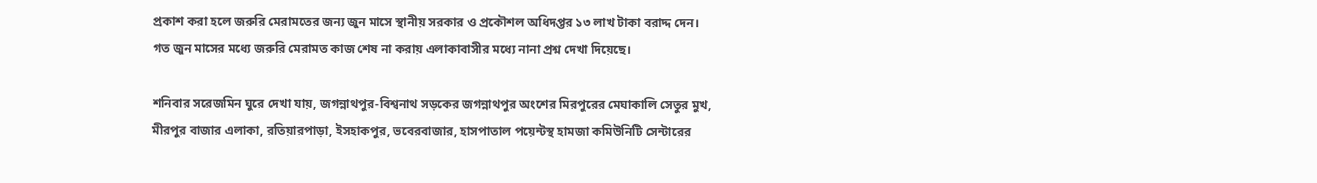প্রকাশ করা হলে জরুরি মেরামতের জন্য জুন মাসে স্থানীয় সরকার ও প্রকৌশল অধিদপ্তর ১৩ লাখ টাকা বরাদ্দ দেন। গত জুন মাসের মধ্যে জরুরি মেরামত কাজ শেষ না করায় এলাকাবাসীর মধ্যে নানা প্রশ্ন দেখা দিয়েছে।

শনিবার সরেজমিন ঘুরে দেখা যায়, জগন্নাথপুর-বিশ্বনাথ সড়কের জগন্নাথপুর অংশের মিরপুরের মেঘাকালি সেতুর মুখ, মীরপুর বাজার এলাকা, রতিয়ারপাড়া, ইসহাকপুর, ভবেরবাজার, হাসপাতাল পয়েন্টস্থ হামজা কমিউনিটি সেন্টারের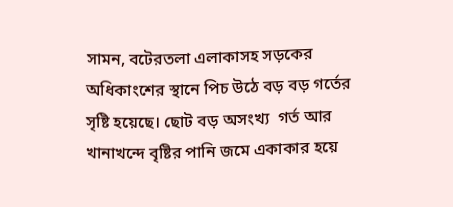সামন, বটেরতলা এলাকাসহ সড়কের অধিকাংশের স্থানে পিচ উঠে বড় বড় গর্তের সৃষ্টি হয়েছে। ছোট বড় অসংখ্য  গর্ত আর খানাখন্দে বৃষ্টির পানি জমে একাকার হয়ে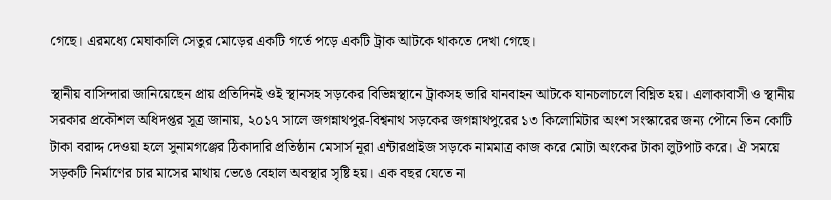গেছে। এরমধ্যে মেঘাকালি সেতুর মোড়ের একটি গর্তে পড়ে একটি ট্রাক আটকে থাকতে দেখা গেছে।

স্থানীয় বাসিন্দারা জানিয়েছেন প্রায় প্রতিদিনই ওই স্থানসহ সড়কের বিভিন্নস্থানে ট্রাকসহ ভারি যানবাহন আটকে যানচলাচলে বিঘ্নিত হয়। এলাকাবাসী ও স্থানীয় সরকার প্রকৌশল অধিদপ্তর সূত্র জানায়, ২০১৭ সালে জগন্নাথপুর-বিশ্বনাথ সড়কের জগন্নাথপুরের ১৩ কিলোমিটার অংশ সংস্কারের জন্য পৌনে তিন কোটি টাকা বরাদ্দ দেওয়া হলে সুনামগঞ্জের ঠিকাদারি প্রতিষ্ঠান মেসার্স নূরা এন্টারপ্রাইজ সড়কে নামমাত্র কাজ করে মোটা অংকের টাকা লুটপাট করে। ঐ সময়ে সড়কটি নির্মাণের চার মাসের মাথায় ভেঙে বেহাল অবস্থার সৃষ্টি হয়। এক বছর যেতে না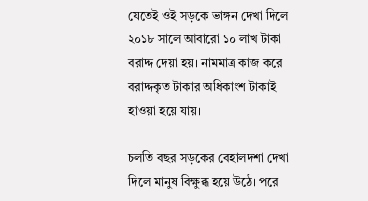যেতেই ওই সড়কে ভাঙ্গন দেখা দিলে ২০১৮ সালে আবারো ১০ লাখ টাকা বরাদ্দ দেয়া হয়। নামমাত্র কাজ করে বরাদ্দকৃত টাকার অধিকাংশ টাকাই হাওয়া হয়ে যায়।

চলতি বছর সড়কের বেহালদশা দেখা দিলে মানুষ বিক্ষুব্ধ হয়ে উঠে। পরে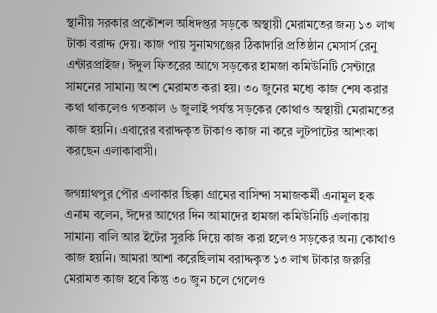স্থানীয় সরকার প্রকৌশল অধিদপ্তর সড়কে অস্থায়ী মেরামতের জন্য ১৩ লাখ টাকা বরাদ্দ দেয়। কাজ পায় সুনামগঞ্জের ঠিকাদারি প্রতিষ্ঠান মেসার্স রেনু এন্টারপ্রাইজ। ঈদুল ফিতরের আগে সড়কের হামজা কমিউনিটি সেন্টারে সামনের সামান্য অংশ মেরামত করা হয়। ৩০ জুনের মধ্যে কাজ শেষ করার কথা থাকলেও গতকাল ৬ জুলাই পর্যন্ত সড়কের কোথাও অস্থায়ী মেরামতের কাজ হয়নি। এবারের বরাদ্দকৃত টাকাও কাজ না করে লুটপাটের আশংকা করছেন এলাকাবাসী।

জগন্নাথপুর পৌর এলাকার ছিক্কা গ্রামের বাসিন্দা সমাজকর্মী এনামুল হক এনাম বলেন, ঈদের আগের দিন আমাদের হামজা কমিউনিটি এলাকায় সামান্য বালি আর ইটের সুরকি দিয়ে কাজ করা হলেও সড়কের অন্য কোথাও কাজ হয়নি। আমরা আশা করেছিলাম বরাদ্দকৃত ১৩ লাখ টাকার জরুরি মেরামত কাজ হবে কিন্তু ৩০ জুন চলে গেলেও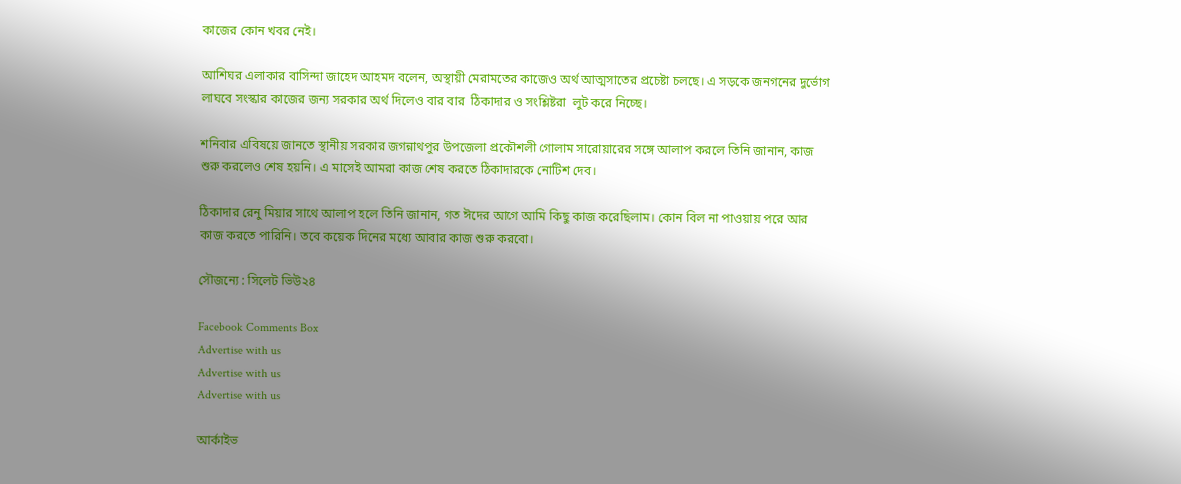কাজের কোন খবর নেই।

আশিঘর এলাকার বাসিন্দা জাহেদ আহমদ বলেন, অস্থায়ী মেরামতের কাজেও অর্থ আত্মসাতের প্রচেষ্টা চলছে। এ সড়কে জনগনের দুর্ভোগ লাঘবে সংস্কার কাজের জন্য সরকার অর্থ দিলেও বার বার  ঠিকাদার ও সংশ্লিষ্টরা  লুট করে নিচ্ছে।

শনিবার এবিষয়ে জানতে স্থানীয় সরকার জগন্নাথপুর উপজেলা প্রকৌশলী গোলাম সারোয়ারের সঙ্গে আলাপ করলে তিনি জানান, কাজ শুরু করলেও শেষ হয়নি। এ মাসেই আমরা কাজ শেষ করতে ঠিকাদারকে নোটিশ দেব।

ঠিকাদার রেনু মিয়ার সাথে আলাপ হলে তিনি জানান, গত ঈদের আগে আমি কিছু কাজ করেছিলাম। কোন বিল না পাওয়ায় পরে আর কাজ করতে পারিনি। তবে কয়েক দিনের মধ্যে আবার কাজ শুরু করবো।

সৌজন্যে : সিলেট ভিউ২৪

Facebook Comments Box
Advertise with us
Advertise with us
Advertise with us

আর্কাইভ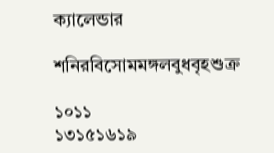ক্যালেন্ডার

শনিরবিসোমমঙ্গলবুধবৃহশুক্র

১০১১
১৩১৫১৬১৯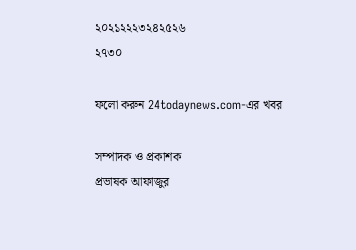২০২১২২২৩২৪২৫২৬
২৭৩০

ফলো করুন 24todaynews.com-এর খবর

সম্পাদক ও প্রকাশক
প্রভাষক আফাজুর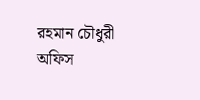রহমান চৌধুরী
অফিস